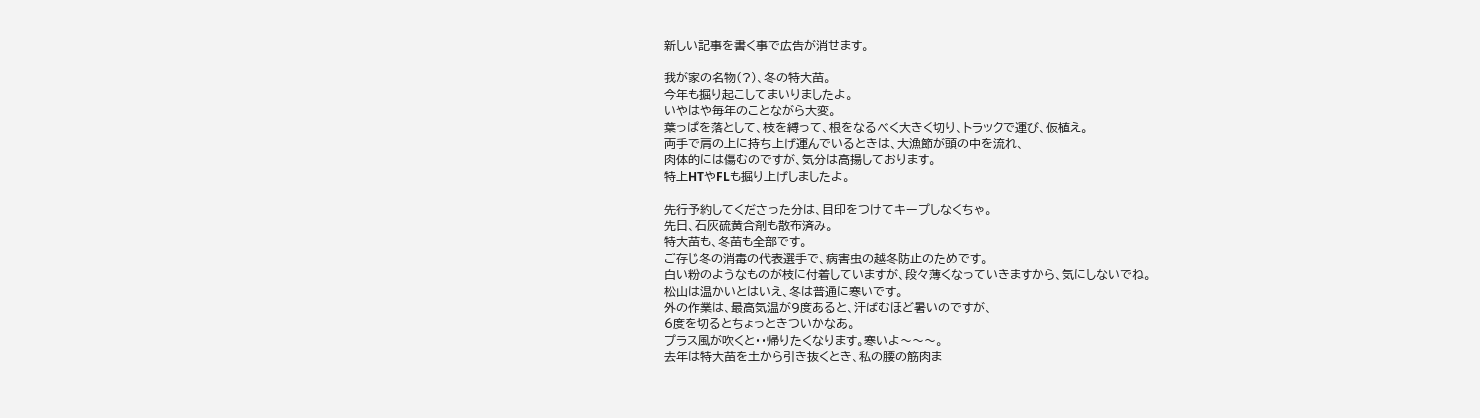新しい記事を書く事で広告が消せます。

我が家の名物(?)、冬の特大苗。
今年も掘り起こしてまいりましたよ。
いやはや毎年のことながら大変。
葉っぱを落として、枝を縛って、根をなるべく大きく切り、トラックで運び、仮植え。
両手で肩の上に持ち上げ運んでいるときは、大漁節が頭の中を流れ、
肉体的には傷むのですが、気分は高揚しております。
特上HTやFLも掘り上げしましたよ。

先行予約してくださった分は、目印をつけてキープしなくちゃ。
先日、石灰硫黄合剤も散布済み。
特大苗も、冬苗も全部です。
ご存じ冬の消毒の代表選手で、病害虫の越冬防止のためです。
白い粉のようなものが枝に付着していますが、段々薄くなっていきますから、気にしないでね。
松山は温かいとはいえ、冬は普通に寒いです。
外の作業は、最高気温が9度あると、汗ばむほど暑いのですが、
6度を切るとちょっときついかなあ。
プラス風が吹くと・・帰りたくなります。寒いよ〜〜〜。
去年は特大苗を土から引き抜くとき、私の腰の筋肉ま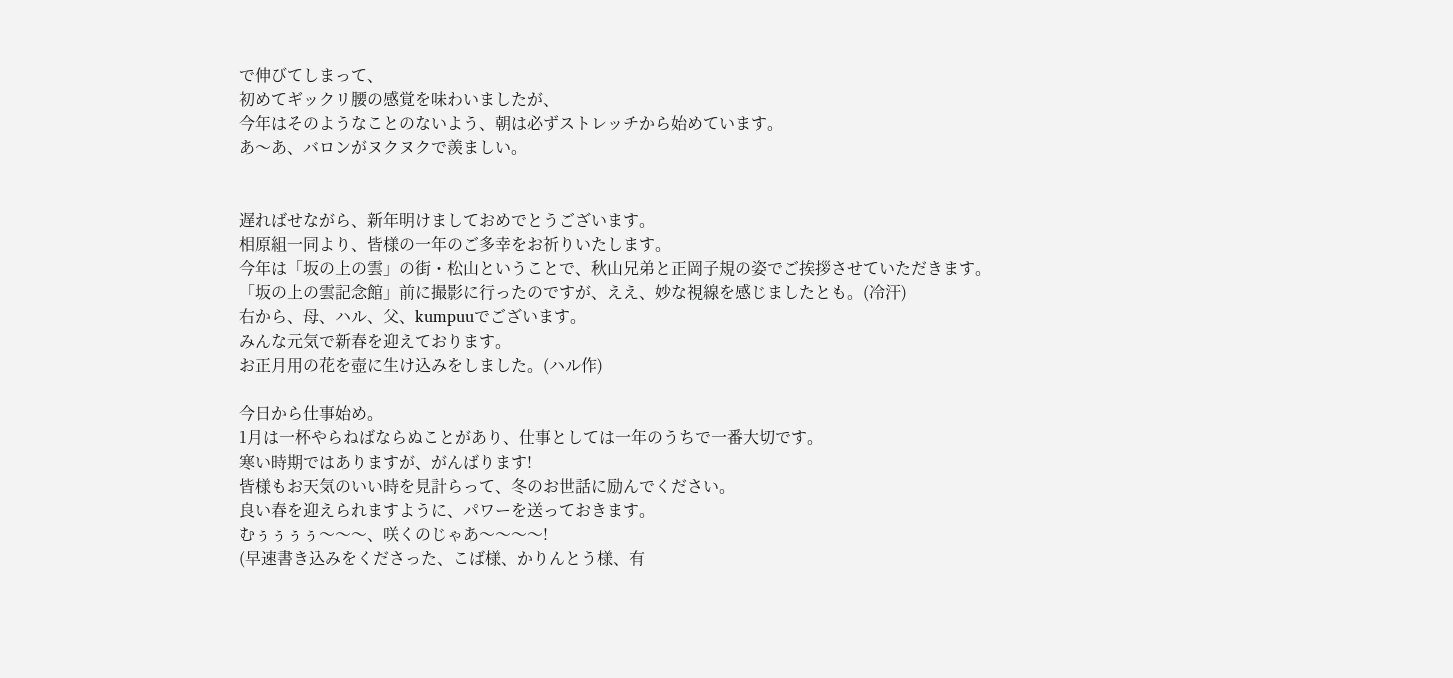で伸びてしまって、
初めてギックリ腰の感覚を味わいましたが、
今年はそのようなことのないよう、朝は必ずストレッチから始めています。
あ〜あ、バロンがヌクヌクで羨ましい。


遅ればせながら、新年明けましておめでとうございます。
相原組一同より、皆様の一年のご多幸をお祈りいたします。
今年は「坂の上の雲」の街・松山ということで、秋山兄弟と正岡子規の姿でご挨拶させていただきます。
「坂の上の雲記念館」前に撮影に行ったのですが、ええ、妙な視線を感じましたとも。(冷汗)
右から、母、ハル、父、kumpuuでございます。
みんな元気で新春を迎えております。
お正月用の花を壺に生け込みをしました。(ハル作)

今日から仕事始め。
1月は一杯やらねばならぬことがあり、仕事としては一年のうちで一番大切です。
寒い時期ではありますが、がんばります!
皆様もお天気のいい時を見計らって、冬のお世話に励んでください。
良い春を迎えられますように、パワーを送っておきます。
むぅぅぅぅ〜〜〜、咲くのじゃあ〜〜〜〜!
(早速書き込みをくださった、こば様、かりんとう様、有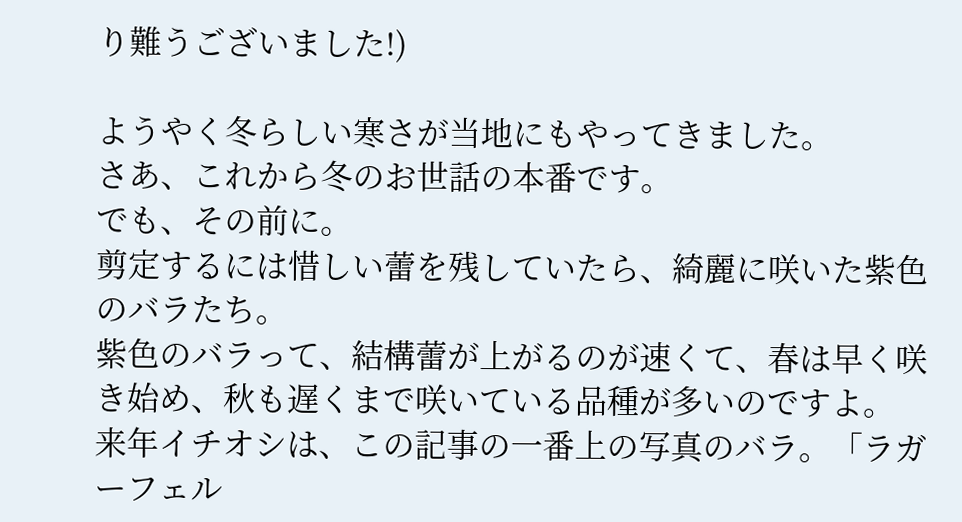り難うございました!)

ようやく冬らしい寒さが当地にもやってきました。
さあ、これから冬のお世話の本番です。
でも、その前に。
剪定するには惜しい蕾を残していたら、綺麗に咲いた紫色のバラたち。
紫色のバラって、結構蕾が上がるのが速くて、春は早く咲き始め、秋も遅くまで咲いている品種が多いのですよ。
来年イチオシは、この記事の一番上の写真のバラ。「ラガーフェル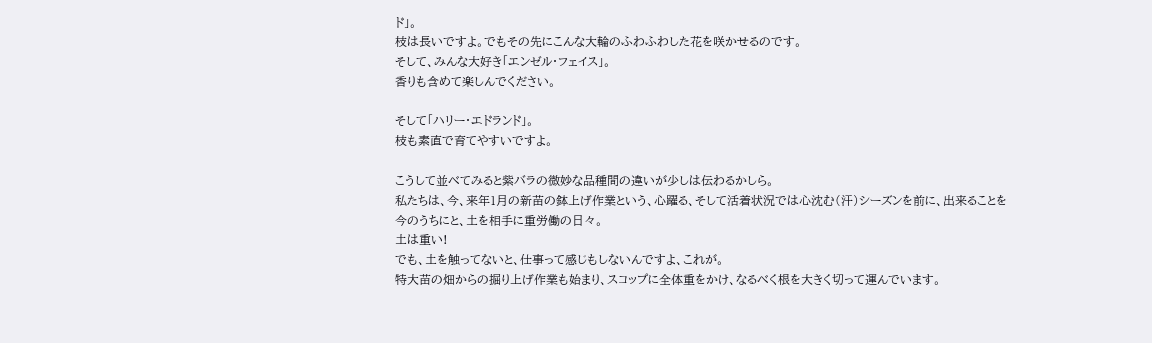ド」。
枝は長いですよ。でもその先にこんな大輪のふわふわした花を咲かせるのです。
そして、みんな大好き「エンゼル・フェイス」。
香りも含めて楽しんでください。

そして「ハリー・エドランド」。
枝も素直で育てやすいですよ。

こうして並べてみると紫バラの微妙な品種間の違いが少しは伝わるかしら。
私たちは、今、来年1月の新苗の鉢上げ作業という、心躍る、そして活着状況では心沈む(汗)シーズンを前に、出来ることを今のうちにと、土を相手に重労働の日々。
土は重い!
でも、土を触ってないと、仕事って感じもしないんですよ、これが。
特大苗の畑からの掘り上げ作業も始まり、スコップに全体重をかけ、なるべく根を大きく切って運んでいます。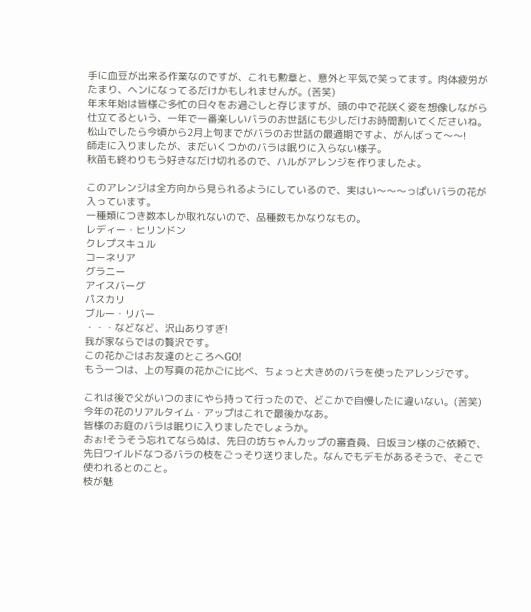手に血豆が出来る作業なのですが、これも勲章と、意外と平気で笑ってます。肉体疲労がたまり、ヘンになってるだけかもしれませんが。(苦笑)
年末年始は皆様ご多忙の日々をお過ごしと存じますが、頭の中で花咲く姿を想像しながら仕立てるという、一年で一番楽しいバラのお世話にも少しだけお時間割いてくださいね。
松山でしたら今頃から2月上旬までがバラのお世話の最適期ですよ、がんばって〜〜!
師走に入りましたが、まだいくつかのバラは眠りに入らない様子。
秋苗も終わりもう好きなだけ切れるので、ハルがアレンジを作りましたよ。

このアレンジは全方向から見られるようにしているので、実はい〜〜〜っぱいバラの花が入っています。
一種類につき数本しか取れないので、品種数もかなりなもの。
レディー・ヒリンドン
クレプスキュル
コーネリア
グラニー
アイスバーグ
パスカリ
ブルー・リバー
・・・などなど、沢山ありすぎ!
我が家ならではの贅沢です。
この花かごはお友達のところへGO!
もう一つは、上の写真の花かごに比べ、ちょっと大きめのバラを使ったアレンジです。

これは後で父がいつのまにやら持って行ったので、どこかで自慢したに違いない。(苦笑)
今年の花のリアルタイム・アップはこれで最後かなあ。
皆様のお庭のバラは眠りに入りましたでしょうか。
おぉ!そうそう忘れてならぬは、先日の坊ちゃんカップの審査員、日坂ヨン様のご依頼で、先日ワイルドなつるバラの枝をごっそり送りました。なんでもデモがあるそうで、そこで使われるとのこと。
枝が魅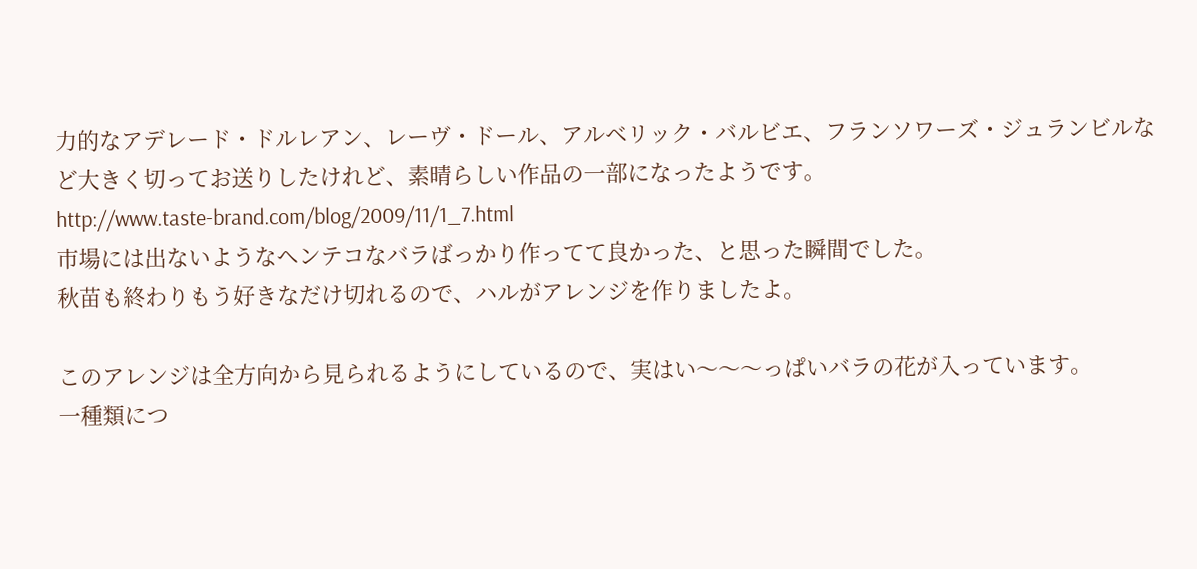力的なアデレード・ドルレアン、レーヴ・ドール、アルベリック・バルビエ、フランソワーズ・ジュランビルなど大きく切ってお送りしたけれど、素晴らしい作品の一部になったようです。
http://www.taste-brand.com/blog/2009/11/1_7.html
市場には出ないようなヘンテコなバラばっかり作ってて良かった、と思った瞬間でした。
秋苗も終わりもう好きなだけ切れるので、ハルがアレンジを作りましたよ。

このアレンジは全方向から見られるようにしているので、実はい〜〜〜っぱいバラの花が入っています。
一種類につ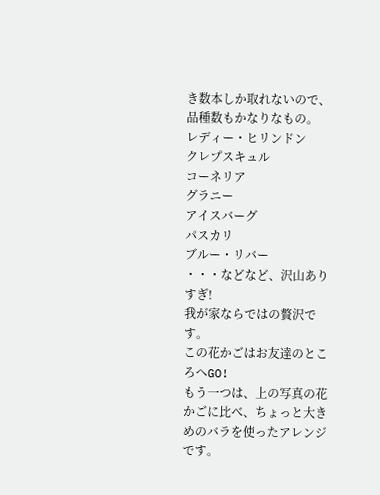き数本しか取れないので、品種数もかなりなもの。
レディー・ヒリンドン
クレプスキュル
コーネリア
グラニー
アイスバーグ
パスカリ
ブルー・リバー
・・・などなど、沢山ありすぎ!
我が家ならではの贅沢です。
この花かごはお友達のところへGO!
もう一つは、上の写真の花かごに比べ、ちょっと大きめのバラを使ったアレンジです。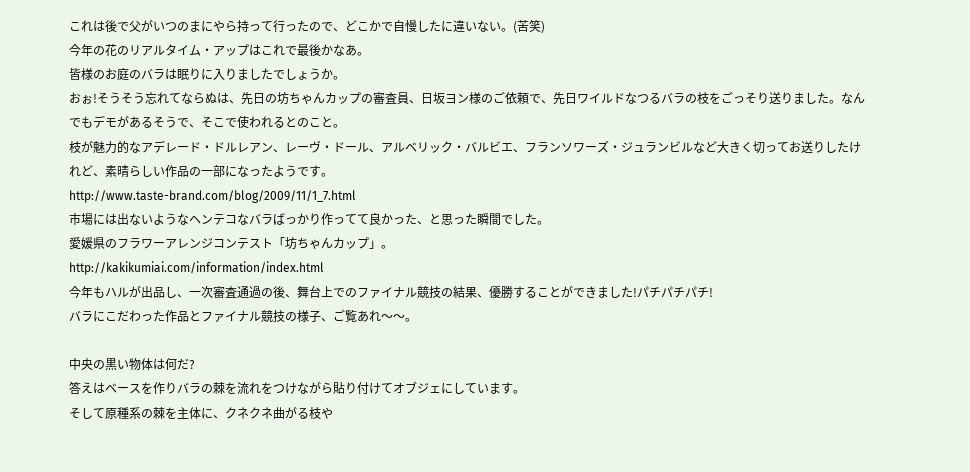これは後で父がいつのまにやら持って行ったので、どこかで自慢したに違いない。(苦笑)
今年の花のリアルタイム・アップはこれで最後かなあ。
皆様のお庭のバラは眠りに入りましたでしょうか。
おぉ!そうそう忘れてならぬは、先日の坊ちゃんカップの審査員、日坂ヨン様のご依頼で、先日ワイルドなつるバラの枝をごっそり送りました。なんでもデモがあるそうで、そこで使われるとのこと。
枝が魅力的なアデレード・ドルレアン、レーヴ・ドール、アルベリック・バルビエ、フランソワーズ・ジュランビルなど大きく切ってお送りしたけれど、素晴らしい作品の一部になったようです。
http://www.taste-brand.com/blog/2009/11/1_7.html
市場には出ないようなヘンテコなバラばっかり作ってて良かった、と思った瞬間でした。
愛媛県のフラワーアレンジコンテスト「坊ちゃんカップ」。
http://kakikumiai.com/information/index.html
今年もハルが出品し、一次審査通過の後、舞台上でのファイナル競技の結果、優勝することができました!パチパチパチ!
バラにこだわった作品とファイナル競技の様子、ご覧あれ〜〜。

中央の黒い物体は何だ?
答えはベースを作りバラの棘を流れをつけながら貼り付けてオブジェにしています。
そして原種系の棘を主体に、クネクネ曲がる枝や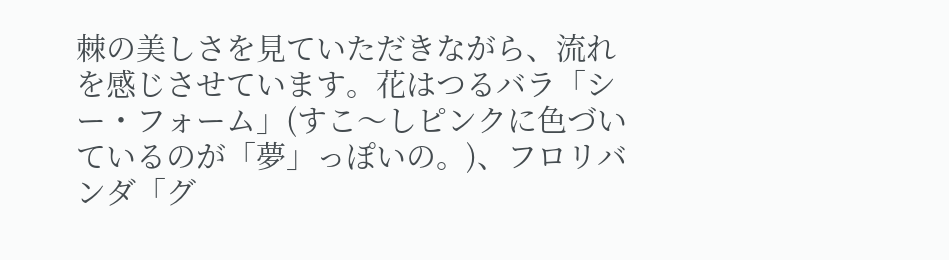棘の美しさを見ていただきながら、流れを感じさせています。花はつるバラ「シー・フォーム」(すこ〜しピンクに色づいているのが「夢」っぽいの。)、フロリバンダ「グ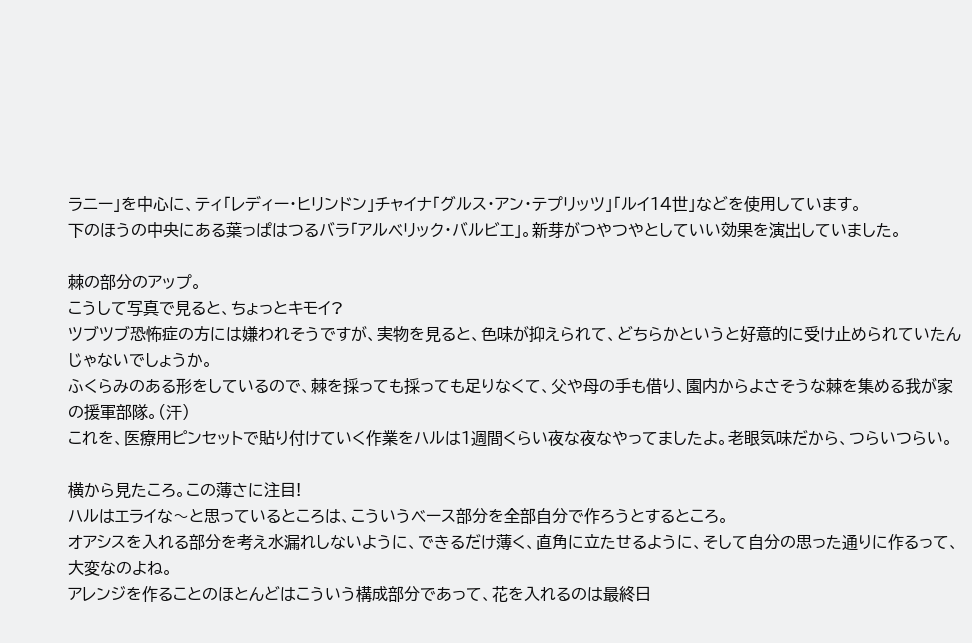ラニー」を中心に、ティ「レディー・ヒリンドン」チャイナ「グルス・アン・テプリッツ」「ルイ14世」などを使用しています。
下のほうの中央にある葉っぱはつるバラ「アルベリック・バルビエ」。新芽がつやつやとしていい効果を演出していました。

棘の部分のアップ。
こうして写真で見ると、ちょっとキモイ?
ツブツブ恐怖症の方には嫌われそうですが、実物を見ると、色味が抑えられて、どちらかというと好意的に受け止められていたんじゃないでしょうか。
ふくらみのある形をしているので、棘を採っても採っても足りなくて、父や母の手も借り、園内からよさそうな棘を集める我が家の援軍部隊。(汗)
これを、医療用ピンセットで貼り付けていく作業をハルは1週間くらい夜な夜なやってましたよ。老眼気味だから、つらいつらい。

横から見たころ。この薄さに注目!
ハルはエライな〜と思っているところは、こういうベース部分を全部自分で作ろうとするところ。
オアシスを入れる部分を考え水漏れしないように、できるだけ薄く、直角に立たせるように、そして自分の思った通りに作るって、大変なのよね。
アレンジを作ることのほとんどはこういう構成部分であって、花を入れるのは最終日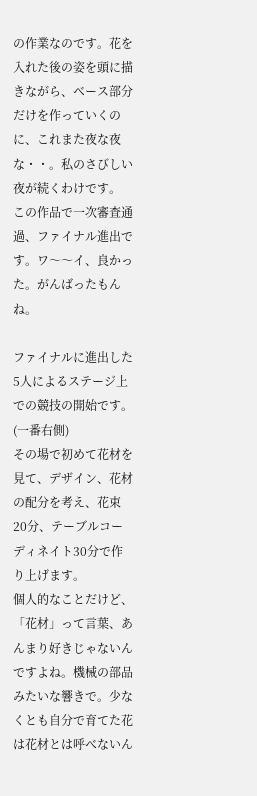の作業なのです。花を入れた後の姿を頭に描きながら、ベース部分だけを作っていくのに、これまた夜な夜な・・。私のさびしい夜が続くわけです。
この作品で一次審査通過、ファイナル進出です。ワ〜〜イ、良かった。がんばったもんね。

ファイナルに進出した5人によるステージ上での競技の開始です。(一番右側)
その場で初めて花材を見て、デザイン、花材の配分を考え、花束20分、テーブルコーディネイト30分で作り上げます。
個人的なことだけど、「花材」って言葉、あんまり好きじゃないんですよね。機械の部品みたいな響きで。少なくとも自分で育てた花は花材とは呼べないん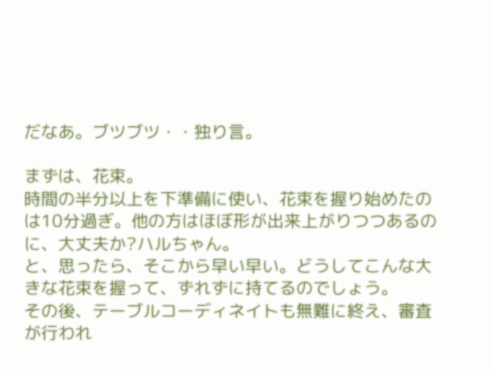だなあ。ブツブツ・・独り言。

まずは、花束。
時間の半分以上を下準備に使い、花束を握り始めたのは10分過ぎ。他の方はほぼ形が出来上がりつつあるのに、大丈夫か?ハルちゃん。
と、思ったら、そこから早い早い。どうしてこんな大きな花束を握って、ずれずに持てるのでしょう。
その後、テーブルコーディネイトも無難に終え、審査が行われ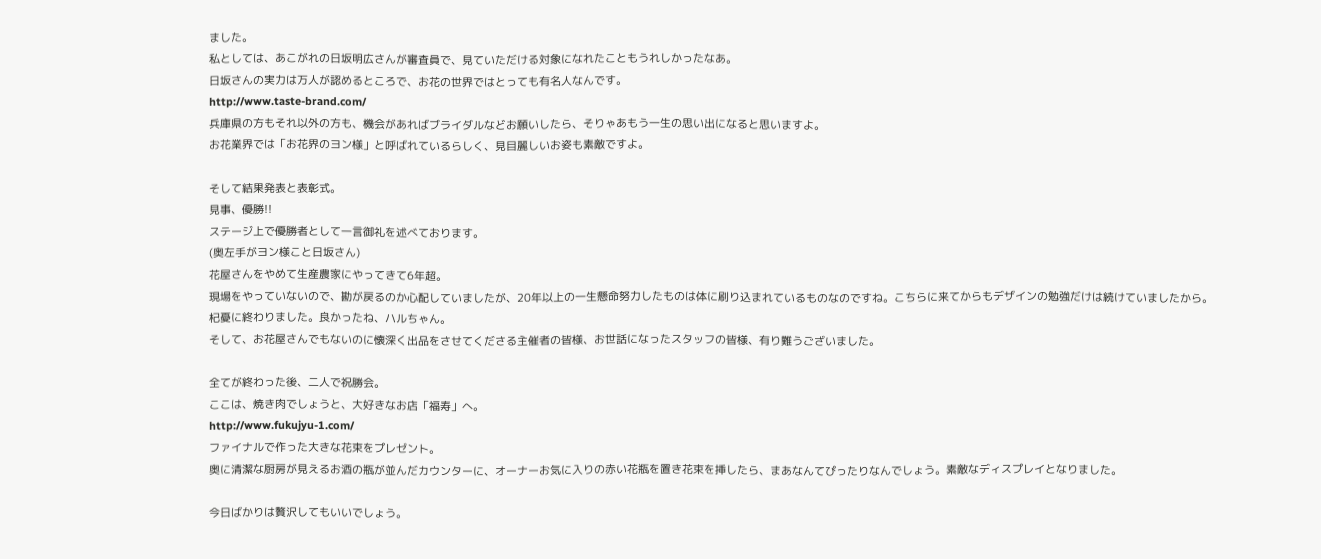ました。
私としては、あこがれの日坂明広さんが審査員で、見ていただける対象になれたこともうれしかったなあ。
日坂さんの実力は万人が認めるところで、お花の世界ではとっても有名人なんです。
http://www.taste-brand.com/
兵庫県の方もそれ以外の方も、機会があればブライダルなどお願いしたら、そりゃあもう一生の思い出になると思いますよ。
お花業界では「お花界のヨン様」と呼ばれているらしく、見目麗しいお姿も素敵ですよ。

そして結果発表と表彰式。
見事、優勝!!
ステージ上で優勝者として一言御礼を述べております。
(奥左手がヨン様こと日坂さん)
花屋さんをやめて生産農家にやってきて6年超。
現場をやっていないので、勘が戻るのか心配していましたが、20年以上の一生懸命努力したものは体に刷り込まれているものなのですね。こちらに来てからもデザインの勉強だけは続けていましたから。
杞憂に終わりました。良かったね、ハルちゃん。
そして、お花屋さんでもないのに懐深く出品をさせてくださる主催者の皆様、お世話になったスタッフの皆様、有り難うございました。

全てが終わった後、二人で祝勝会。
ここは、焼き肉でしょうと、大好きなお店「福寿」へ。
http://www.fukujyu-1.com/
ファイナルで作った大きな花束をプレゼント。
奥に清潔な厨房が見えるお酒の瓶が並んだカウンターに、オーナーお気に入りの赤い花瓶を置き花束を挿したら、まあなんてぴったりなんでしょう。素敵なディスプレイとなりました。

今日ばかりは贅沢してもいいでしょう。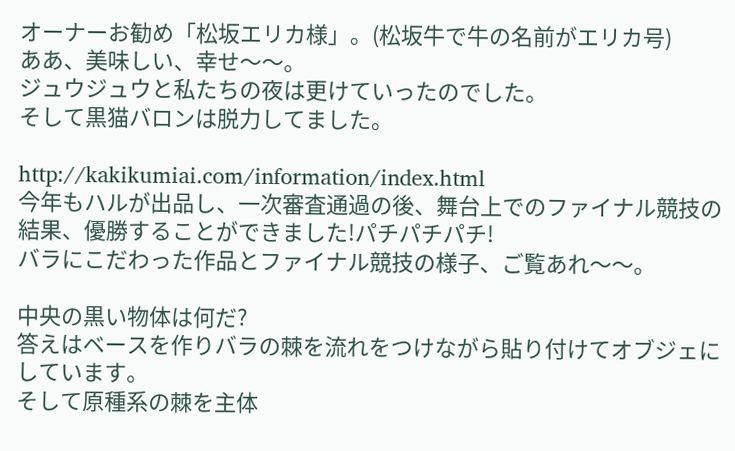オーナーお勧め「松坂エリカ様」。(松坂牛で牛の名前がエリカ号)
ああ、美味しい、幸せ〜〜。
ジュウジュウと私たちの夜は更けていったのでした。
そして黒猫バロンは脱力してました。

http://kakikumiai.com/information/index.html
今年もハルが出品し、一次審査通過の後、舞台上でのファイナル競技の結果、優勝することができました!パチパチパチ!
バラにこだわった作品とファイナル競技の様子、ご覧あれ〜〜。

中央の黒い物体は何だ?
答えはベースを作りバラの棘を流れをつけながら貼り付けてオブジェにしています。
そして原種系の棘を主体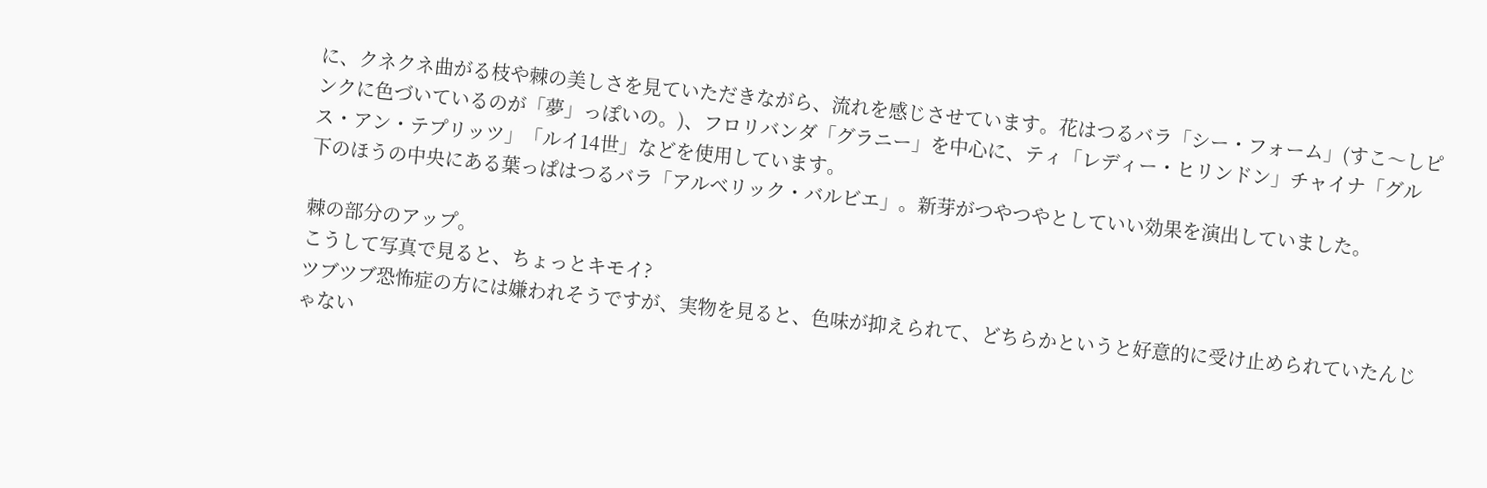に、クネクネ曲がる枝や棘の美しさを見ていただきながら、流れを感じさせています。花はつるバラ「シー・フォーム」(すこ〜しピンクに色づいているのが「夢」っぽいの。)、フロリバンダ「グラニー」を中心に、ティ「レディー・ヒリンドン」チャイナ「グルス・アン・テプリッツ」「ルイ14世」などを使用しています。
下のほうの中央にある葉っぱはつるバラ「アルベリック・バルビエ」。新芽がつやつやとしていい効果を演出していました。

棘の部分のアップ。
こうして写真で見ると、ちょっとキモイ?
ツブツブ恐怖症の方には嫌われそうですが、実物を見ると、色味が抑えられて、どちらかというと好意的に受け止められていたんじゃない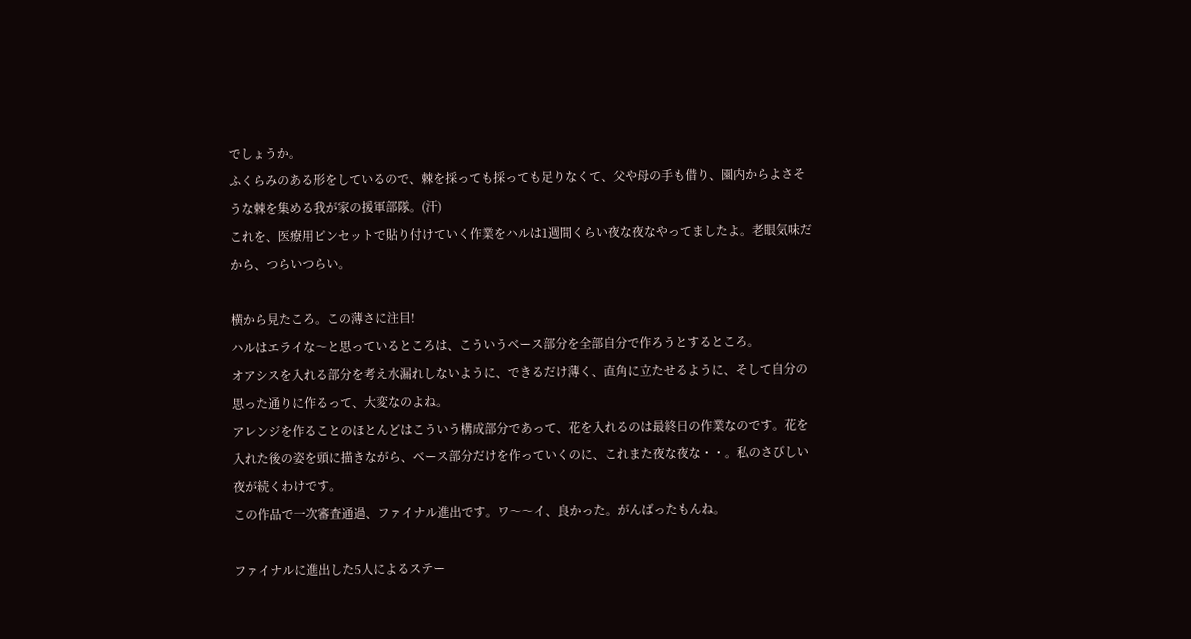でしょうか。
ふくらみのある形をしているので、棘を採っても採っても足りなくて、父や母の手も借り、園内からよさそうな棘を集める我が家の援軍部隊。(汗)
これを、医療用ピンセットで貼り付けていく作業をハルは1週間くらい夜な夜なやってましたよ。老眼気味だから、つらいつらい。

横から見たころ。この薄さに注目!
ハルはエライな〜と思っているところは、こういうベース部分を全部自分で作ろうとするところ。
オアシスを入れる部分を考え水漏れしないように、できるだけ薄く、直角に立たせるように、そして自分の思った通りに作るって、大変なのよね。
アレンジを作ることのほとんどはこういう構成部分であって、花を入れるのは最終日の作業なのです。花を入れた後の姿を頭に描きながら、ベース部分だけを作っていくのに、これまた夜な夜な・・。私のさびしい夜が続くわけです。
この作品で一次審査通過、ファイナル進出です。ワ〜〜イ、良かった。がんばったもんね。

ファイナルに進出した5人によるステー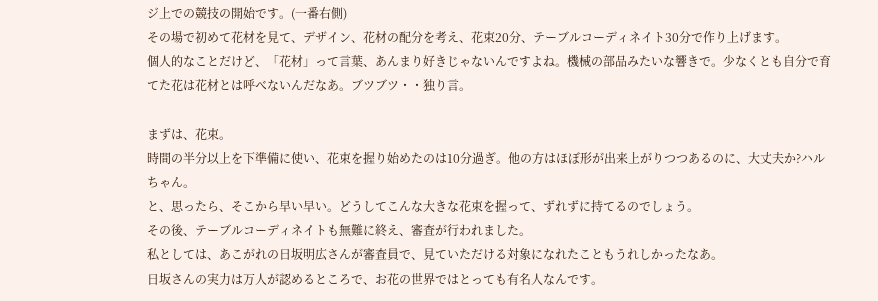ジ上での競技の開始です。(一番右側)
その場で初めて花材を見て、デザイン、花材の配分を考え、花束20分、テーブルコーディネイト30分で作り上げます。
個人的なことだけど、「花材」って言葉、あんまり好きじゃないんですよね。機械の部品みたいな響きで。少なくとも自分で育てた花は花材とは呼べないんだなあ。ブツブツ・・独り言。

まずは、花束。
時間の半分以上を下準備に使い、花束を握り始めたのは10分過ぎ。他の方はほぼ形が出来上がりつつあるのに、大丈夫か?ハルちゃん。
と、思ったら、そこから早い早い。どうしてこんな大きな花束を握って、ずれずに持てるのでしょう。
その後、テーブルコーディネイトも無難に終え、審査が行われました。
私としては、あこがれの日坂明広さんが審査員で、見ていただける対象になれたこともうれしかったなあ。
日坂さんの実力は万人が認めるところで、お花の世界ではとっても有名人なんです。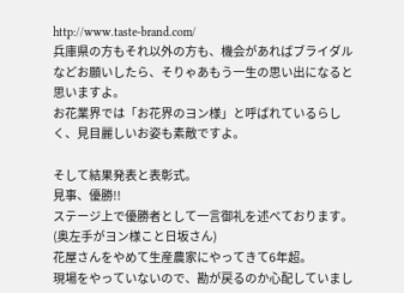http://www.taste-brand.com/
兵庫県の方もそれ以外の方も、機会があればブライダルなどお願いしたら、そりゃあもう一生の思い出になると思いますよ。
お花業界では「お花界のヨン様」と呼ばれているらしく、見目麗しいお姿も素敵ですよ。

そして結果発表と表彰式。
見事、優勝!!
ステージ上で優勝者として一言御礼を述べております。
(奥左手がヨン様こと日坂さん)
花屋さんをやめて生産農家にやってきて6年超。
現場をやっていないので、勘が戻るのか心配していまし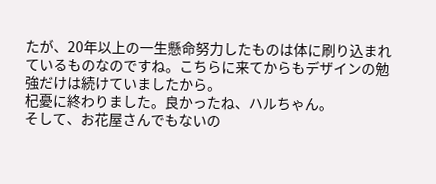たが、20年以上の一生懸命努力したものは体に刷り込まれているものなのですね。こちらに来てからもデザインの勉強だけは続けていましたから。
杞憂に終わりました。良かったね、ハルちゃん。
そして、お花屋さんでもないの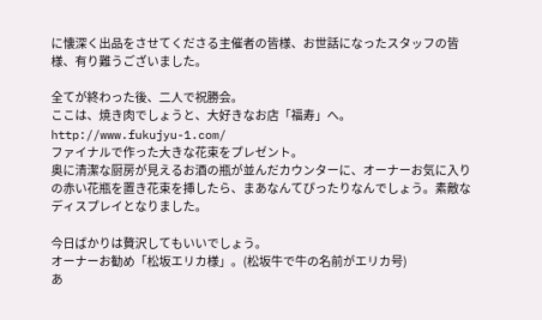に懐深く出品をさせてくださる主催者の皆様、お世話になったスタッフの皆様、有り難うございました。

全てが終わった後、二人で祝勝会。
ここは、焼き肉でしょうと、大好きなお店「福寿」へ。
http://www.fukujyu-1.com/
ファイナルで作った大きな花束をプレゼント。
奥に清潔な厨房が見えるお酒の瓶が並んだカウンターに、オーナーお気に入りの赤い花瓶を置き花束を挿したら、まあなんてぴったりなんでしょう。素敵なディスプレイとなりました。

今日ばかりは贅沢してもいいでしょう。
オーナーお勧め「松坂エリカ様」。(松坂牛で牛の名前がエリカ号)
あ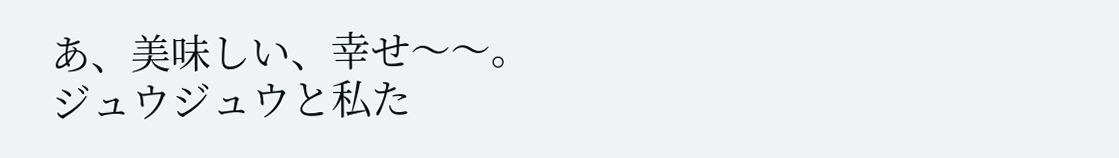あ、美味しい、幸せ〜〜。
ジュウジュウと私た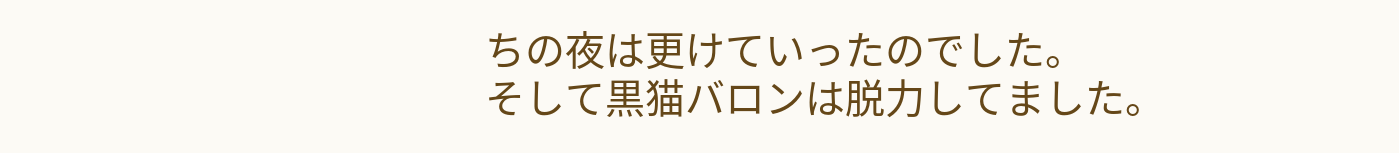ちの夜は更けていったのでした。
そして黒猫バロンは脱力してました。